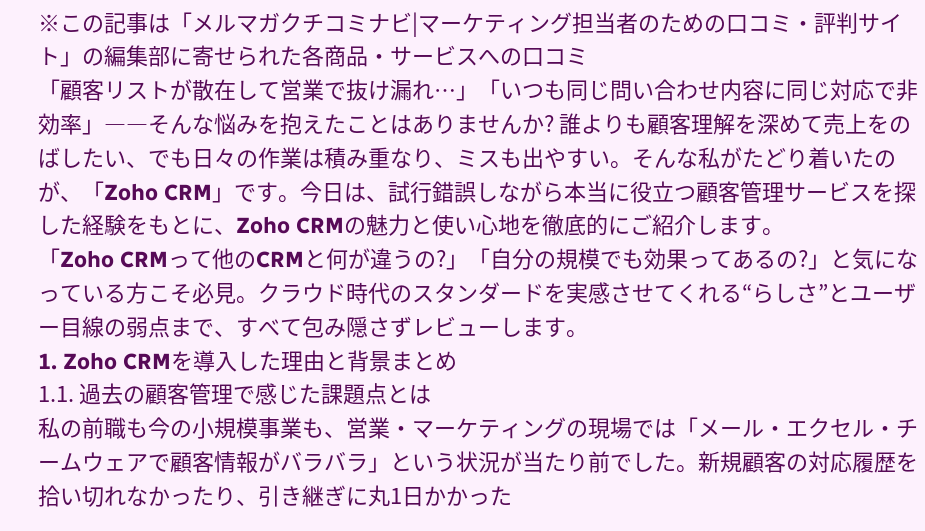※この記事は「メルマガクチコミナビ|マーケティング担当者のための口コミ・評判サイト」の編集部に寄せられた各商品・サービスへの口コミ
「顧客リストが散在して営業で抜け漏れ…」「いつも同じ問い合わせ内容に同じ対応で非効率」――そんな悩みを抱えたことはありませんか? 誰よりも顧客理解を深めて売上をのばしたい、でも日々の作業は積み重なり、ミスも出やすい。そんな私がたどり着いたのが、「Zoho CRM」です。今日は、試行錯誤しながら本当に役立つ顧客管理サービスを探した経験をもとに、Zoho CRMの魅力と使い心地を徹底的にご紹介します。
「Zoho CRMって他のCRMと何が違うの?」「自分の規模でも効果ってあるの?」と気になっている方こそ必見。クラウド時代のスタンダードを実感させてくれる“らしさ”とユーザー目線の弱点まで、すべて包み隠さずレビューします。
1. Zoho CRMを導入した理由と背景まとめ
1.1. 過去の顧客管理で感じた課題点とは
私の前職も今の小規模事業も、営業・マーケティングの現場では「メール・エクセル・チームウェアで顧客情報がバラバラ」という状況が当たり前でした。新規顧客の対応履歴を拾い切れなかったり、引き継ぎに丸1日かかった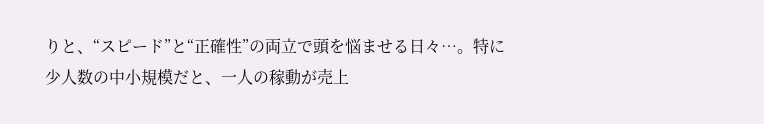りと、“スピード”と“正確性”の両立で頭を悩ませる日々…。特に少人数の中小規模だと、一人の稼動が売上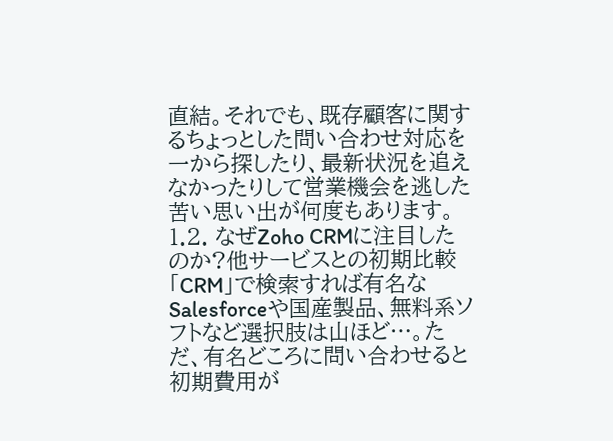直結。それでも、既存顧客に関するちょっとした問い合わせ対応を一から探したり、最新状況を追えなかったりして営業機会を逃した苦い思い出が何度もあります。
1.2. なぜZoho CRMに注目したのか?他サービスとの初期比較
「CRM」で検索すれば有名なSalesforceや国産製品、無料系ソフトなど選択肢は山ほど…。ただ、有名どころに問い合わせると初期費用が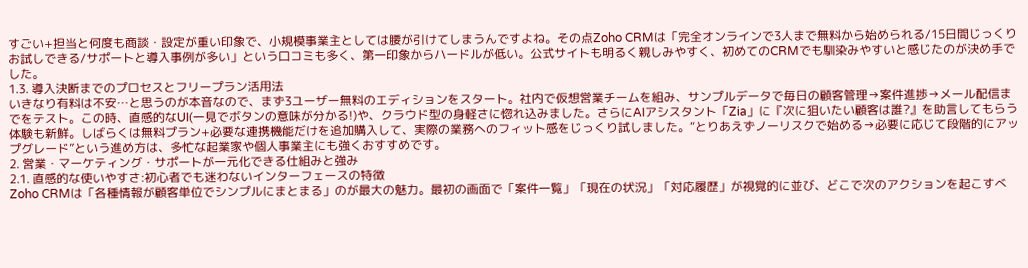すごい+担当と何度も商談・設定が重い印象で、小規模事業主としては腰が引けてしまうんですよね。その点Zoho CRMは「完全オンラインで3人まで無料から始められる/15日間じっくりお試しできる/サポートと導入事例が多い」という口コミも多く、第一印象からハードルが低い。公式サイトも明るく親しみやすく、初めてのCRMでも馴染みやすいと感じたのが決め手でした。
1.3. 導入決断までのプロセスとフリープラン活用法
いきなり有料は不安…と思うのが本音なので、まず3ユーザー無料のエディションをスタート。社内で仮想営業チームを組み、サンプルデータで毎日の顧客管理→案件進捗→メール配信までをテスト。この時、直感的なUI(一見でボタンの意味が分かる!)や、クラウド型の身軽さに惚れ込みました。さらにAIアシスタント「Zia」に『次に狙いたい顧客は誰?』を助言してもらう体験も新鮮。しばらくは無料プラン+必要な連携機能だけを追加購入して、実際の業務へのフィット感をじっくり試しました。“とりあえずノーリスクで始める→必要に応じて段階的にアップグレード”という進め方は、多忙な起業家や個人事業主にも強くおすすめです。
2. 営業・マーケティング・サポートが一元化できる仕組みと強み
2.1. 直感的な使いやすさ:初心者でも迷わないインターフェースの特徴
Zoho CRMは「各種情報が顧客単位でシンプルにまとまる」のが最大の魅力。最初の画面で「案件一覧」「現在の状況」「対応履歴」が視覚的に並び、どこで次のアクションを起こすべ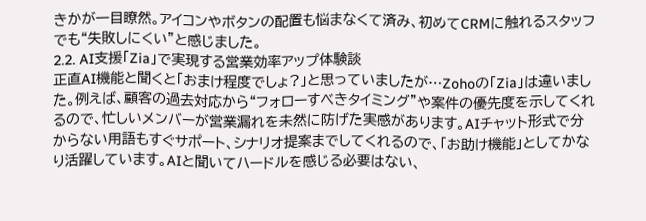きかが一目瞭然。アイコンやボタンの配置も悩まなくて済み、初めてCRMに触れるスタッフでも“失敗しにくい”と感じました。
2.2. AI支援「Zia」で実現する営業効率アップ体験談
正直AI機能と聞くと「おまけ程度でしょ?」と思っていましたが…Zohoの「Zia」は違いました。例えば、顧客の過去対応から“フォローすべきタイミング”や案件の優先度を示してくれるので、忙しいメンバーが営業漏れを未然に防げた実感があります。AIチャット形式で分からない用語もすぐサポート、シナリオ提案までしてくれるので、「お助け機能」としてかなり活躍しています。AIと聞いてハードルを感じる必要はない、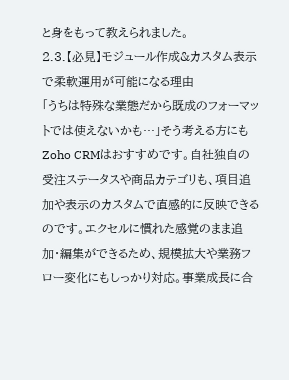と身をもって教えられました。
2.3.【必見】モジュール作成&カスタム表示で柔軟運用が可能になる理由
「うちは特殊な業態だから既成のフォーマットでは使えないかも…」そう考える方にもZoho CRMはおすすめです。自社独自の受注ステータスや商品カテゴリも、項目追加や表示のカスタムで直感的に反映できるのです。エクセルに慣れた感覚のまま追加・編集ができるため、規模拡大や業務フロー変化にもしっかり対応。事業成長に合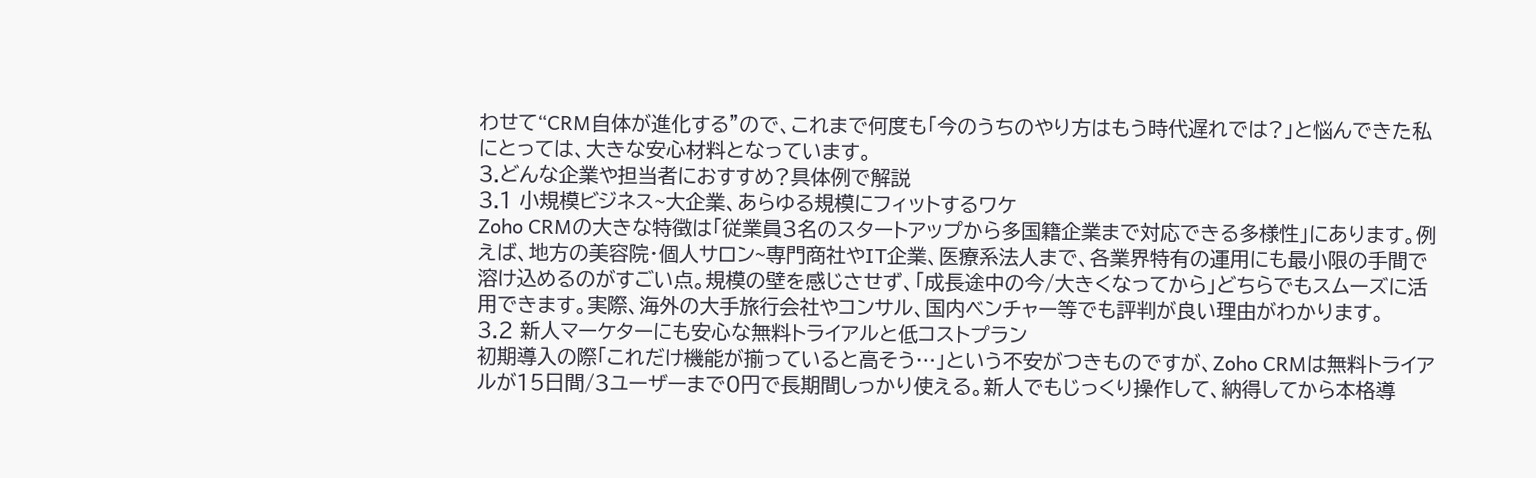わせて“CRM自体が進化する”ので、これまで何度も「今のうちのやり方はもう時代遅れでは?」と悩んできた私にとっては、大きな安心材料となっています。
3.どんな企業や担当者におすすめ?具体例で解説
3.1 小規模ビジネス~大企業、あらゆる規模にフィットするワケ
Zoho CRMの大きな特徴は「従業員3名のスタートアップから多国籍企業まで対応できる多様性」にあります。例えば、地方の美容院・個人サロン~専門商社やIT企業、医療系法人まで、各業界特有の運用にも最小限の手間で溶け込めるのがすごい点。規模の壁を感じさせず、「成長途中の今/大きくなってから」どちらでもスムーズに活用できます。実際、海外の大手旅行会社やコンサル、国内ベンチャー等でも評判が良い理由がわかります。
3.2 新人マーケターにも安心な無料トライアルと低コストプラン
初期導入の際「これだけ機能が揃っていると高そう…」という不安がつきものですが、Zoho CRMは無料トライアルが15日間/3ユーザーまで0円で長期間しっかり使える。新人でもじっくり操作して、納得してから本格導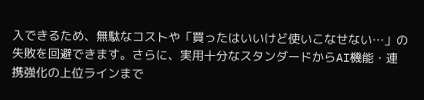入できるため、無駄なコストや「買ったはいいけど使いこなせない…」の失敗を回避できます。さらに、実用十分なスタンダードからAI機能・連携強化の上位ラインまで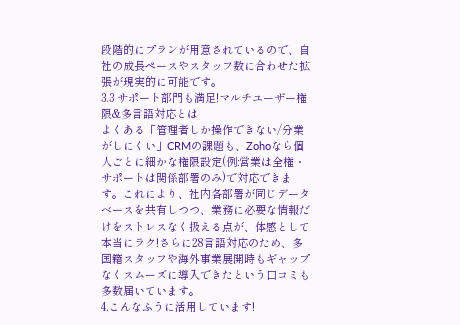段階的にプランが用意されているので、自社の成長ペースやスタッフ数に合わせた拡張が現実的に可能です。
3.3 サポート部門も満足!マルチユーザー権限&多言語対応とは
よくある「管理者しか操作できない/分業がしにくい」CRMの課題も、Zohoなら個人ごとに細かな権限設定(例:営業は全権・サポートは関係部署のみ)で対応できます。これにより、社内各部署が同じデータベースを共有しつつ、業務に必要な情報だけをストレスなく扱える点が、体感として本当にラク!さらに28言語対応のため、多国籍スタッフや海外事業展開時もギャップなくスムーズに導入できたという口コミも多数届いています。
4.こんなふうに活用しています!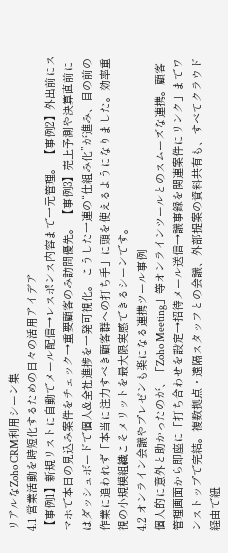リアルなZoho CRM利用シーン集
4.1 営業活動を時短化するための日々の活用アイデア
【事例1】新規リストに自動でメール配信→レスポンス内容まで一元管理。 【事例2】外出前にスマホで本日の見込み案件をチェック→重要顧客のみ訪問優先。 【事例3】売上予測や決算直前にはダッシュボードで個人&全社進捗を一発可視化。 こうした一連の“仕組み化”が進み、目の前の作業に追われず「本当に注力すべき顧客群への打ち手」に頭を使えるようになりました。効率重視の小規模組織こそメリットを最大限実感できるシーンです。
4.2 オンライン会議やプレゼンも楽になる連携ツール事例
個人的に意外と助かったのが、「Zoho Meeting」等オンラインツールとのスムーズな連携。顧客管理画面から即座に「打ち合わせを設定→招待メール送信→議事録を関連案件にリンク」までワンストップで完結。複数拠点・遠隔スタッフとの会議、外部提案の資料共有も、すべてクラウド経由で紐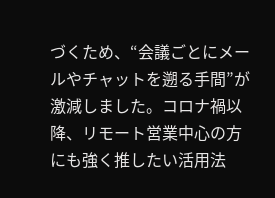づくため、“会議ごとにメールやチャットを遡る手間”が激減しました。コロナ禍以降、リモート営業中心の方にも強く推したい活用法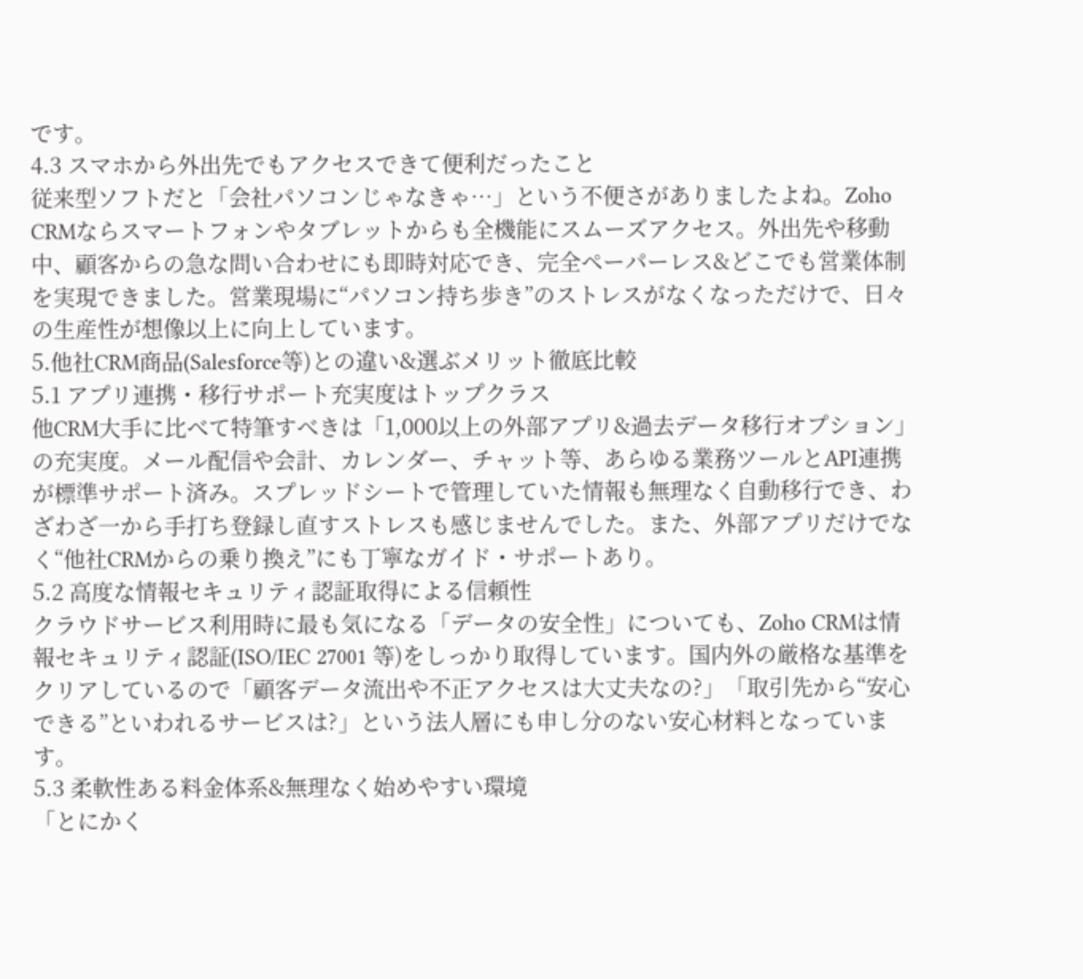です。
4.3 スマホから外出先でもアクセスできて便利だったこと
従来型ソフトだと「会社パソコンじゃなきゃ…」という不便さがありましたよね。Zoho CRMならスマートフォンやタブレットからも全機能にスムーズアクセス。外出先や移動中、顧客からの急な問い合わせにも即時対応でき、完全ペーパーレス&どこでも営業体制を実現できました。営業現場に“パソコン持ち歩き”のストレスがなくなっただけで、日々の生産性が想像以上に向上しています。
5.他社CRM商品(Salesforce等)との違い&選ぶメリット徹底比較
5.1 アプリ連携・移行サポート充実度はトップクラス
他CRM大手に比べて特筆すべきは「1,000以上の外部アプリ&過去データ移行オプション」の充実度。メール配信や会計、カレンダー、チャット等、あらゆる業務ツールとAPI連携が標準サポート済み。スプレッドシートで管理していた情報も無理なく自動移行でき、わざわざ一から手打ち登録し直すストレスも感じませんでした。また、外部アプリだけでなく“他社CRMからの乗り換え”にも丁寧なガイド・サポートあり。
5.2 高度な情報セキュリティ認証取得による信頼性
クラウドサービス利用時に最も気になる「データの安全性」についても、Zoho CRMは情報セキュリティ認証(ISO/IEC 27001 等)をしっかり取得しています。国内外の厳格な基準をクリアしているので「顧客データ流出や不正アクセスは大丈夫なの?」「取引先から“安心できる”といわれるサービスは?」という法人層にも申し分のない安心材料となっています。
5.3 柔軟性ある料金体系&無理なく始めやすい環境
「とにかく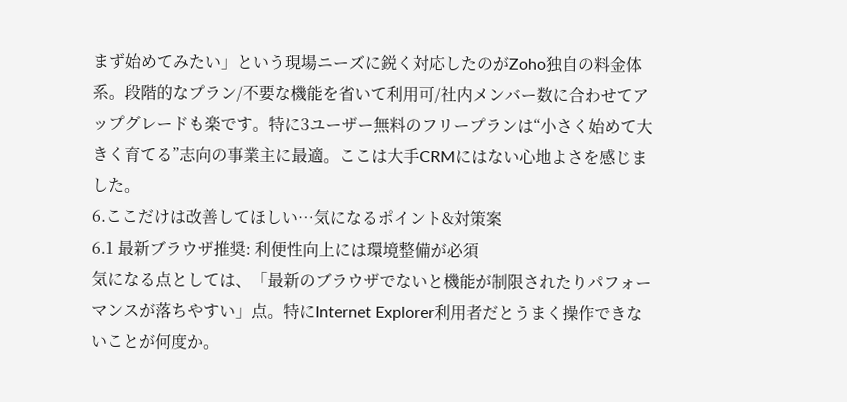まず始めてみたい」という現場ニーズに鋭く対応したのがZoho独自の料金体系。段階的なプラン/不要な機能を省いて利用可/社内メンバー数に合わせてアップグレードも楽です。特に3ユーザー無料のフリープランは“小さく始めて大きく育てる”志向の事業主に最適。ここは大手CRMにはない心地よさを感じました。
6.ここだけは改善してほしい…気になるポイント&対策案
6.1 最新ブラウザ推奨: 利便性向上には環境整備が必須
気になる点としては、「最新のブラウザでないと機能が制限されたりパフォーマンスが落ちやすい」点。特にInternet Explorer利用者だとうまく操作できないことが何度か。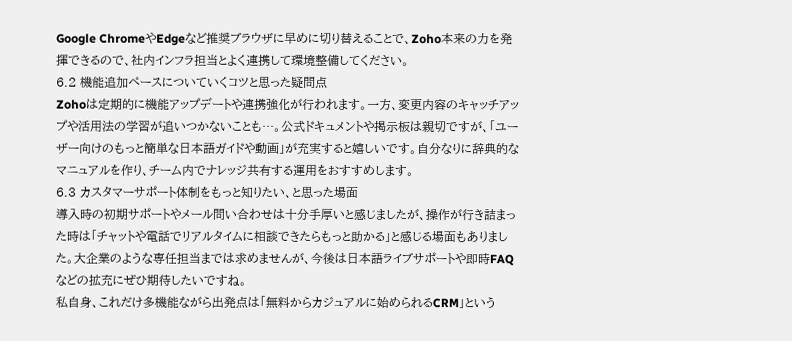Google ChromeやEdgeなど推奨ブラウザに早めに切り替えることで、Zoho本来の力を発揮できるので、社内インフラ担当とよく連携して環境整備してください。
6.2 機能追加ペースについていくコツと思った疑問点
Zohoは定期的に機能アップデートや連携強化が行われます。一方、変更内容のキャッチアップや活用法の学習が追いつかないことも…。公式ドキュメントや掲示板は親切ですが、「ユーザー向けのもっと簡単な日本語ガイドや動画」が充実すると嬉しいです。自分なりに辞典的なマニュアルを作り、チーム内でナレッジ共有する運用をおすすめします。
6.3 カスタマーサポート体制をもっと知りたい、と思った場面
導入時の初期サポートやメール問い合わせは十分手厚いと感じましたが、操作が行き詰まった時は「チャットや電話でリアルタイムに相談できたらもっと助かる」と感じる場面もありました。大企業のような専任担当までは求めませんが、今後は日本語ライブサポートや即時FAQなどの拡充にぜひ期待したいですね。
私自身、これだけ多機能ながら出発点は「無料からカジュアルに始められるCRM」という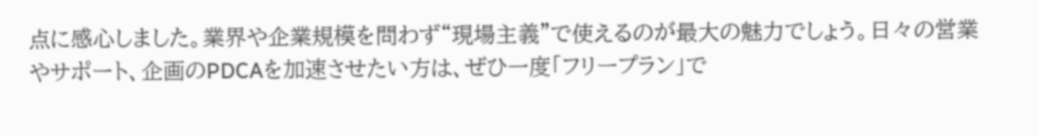点に感心しました。業界や企業規模を問わず“現場主義”で使えるのが最大の魅力でしょう。日々の営業やサポート、企画のPDCAを加速させたい方は、ぜひ一度「フリープラン」で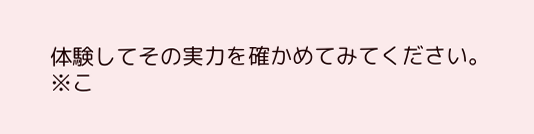体験してその実力を確かめてみてください。
※こ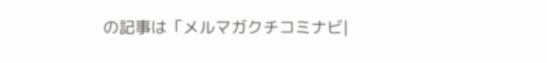の記事は「メルマガクチコミナビ|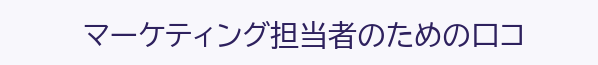マーケティング担当者のための口コ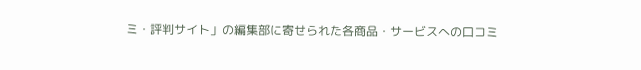ミ・評判サイト」の編集部に寄せられた各商品・サービスへの口コミ